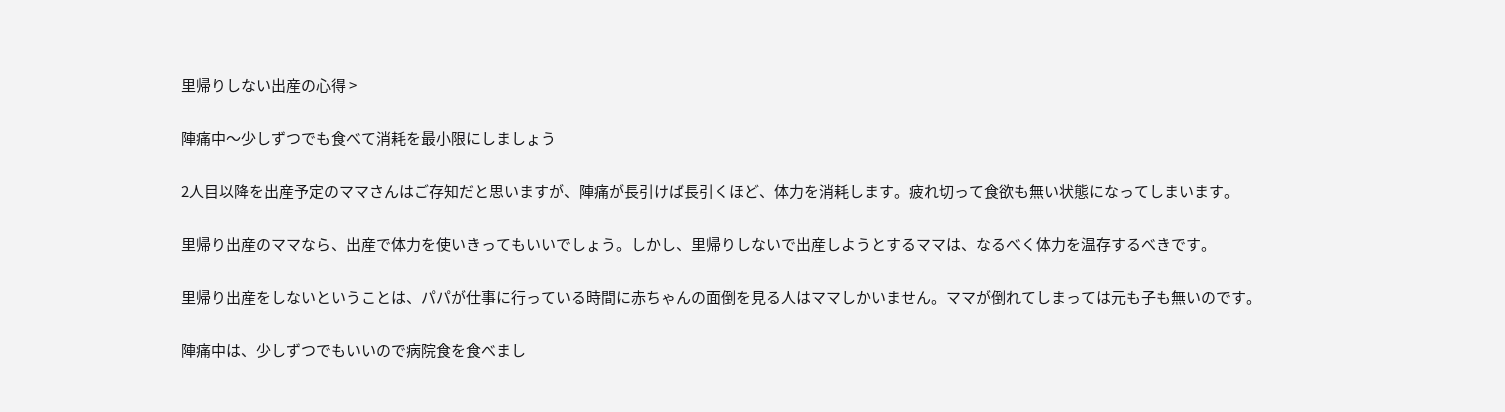里帰りしない出産の心得 >

陣痛中〜少しずつでも食べて消耗を最小限にしましょう

2人目以降を出産予定のママさんはご存知だと思いますが、陣痛が長引けば長引くほど、体力を消耗します。疲れ切って食欲も無い状態になってしまいます。

里帰り出産のママなら、出産で体力を使いきってもいいでしょう。しかし、里帰りしないで出産しようとするママは、なるべく体力を温存するべきです。

里帰り出産をしないということは、パパが仕事に行っている時間に赤ちゃんの面倒を見る人はママしかいません。ママが倒れてしまっては元も子も無いのです。

陣痛中は、少しずつでもいいので病院食を食べまし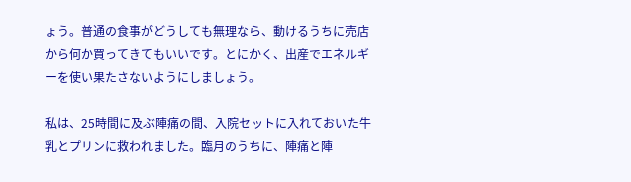ょう。普通の食事がどうしても無理なら、動けるうちに売店から何か買ってきてもいいです。とにかく、出産でエネルギーを使い果たさないようにしましょう。

私は、25時間に及ぶ陣痛の間、入院セットに入れておいた牛乳とプリンに救われました。臨月のうちに、陣痛と陣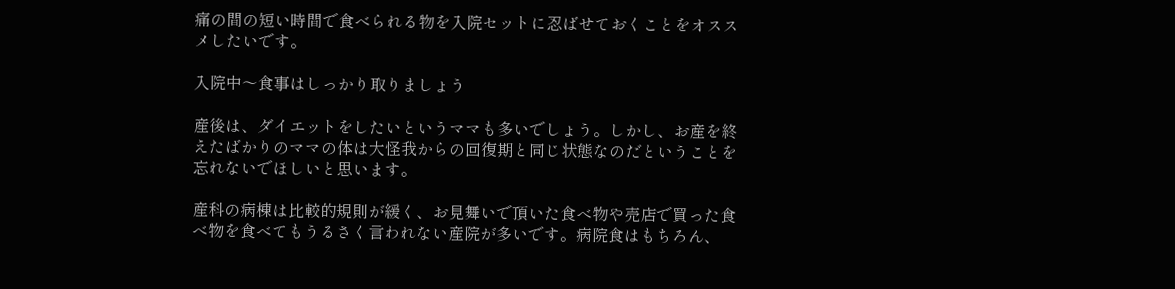痛の間の短い時間で食べられる物を入院セットに忍ばせておくことをオススメしたいです。

入院中〜食事はしっかり取りましょう

産後は、ダイエットをしたいというママも多いでしょう。しかし、お産を終えたばかりのママの体は大怪我からの回復期と同じ状態なのだということを忘れないでほしいと思います。

産科の病棟は比較的規則が緩く、お見舞いで頂いた食べ物や売店で買った食べ物を食べてもうるさく言われない産院が多いです。病院食はもちろん、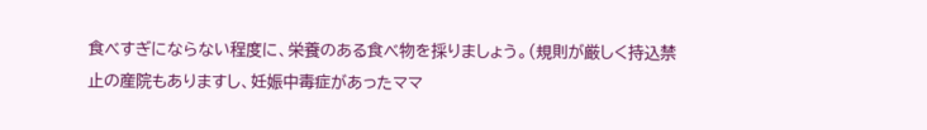食べすぎにならない程度に、栄養のある食べ物を採りましょう。(規則が厳しく持込禁止の産院もありますし、妊娠中毒症があったママ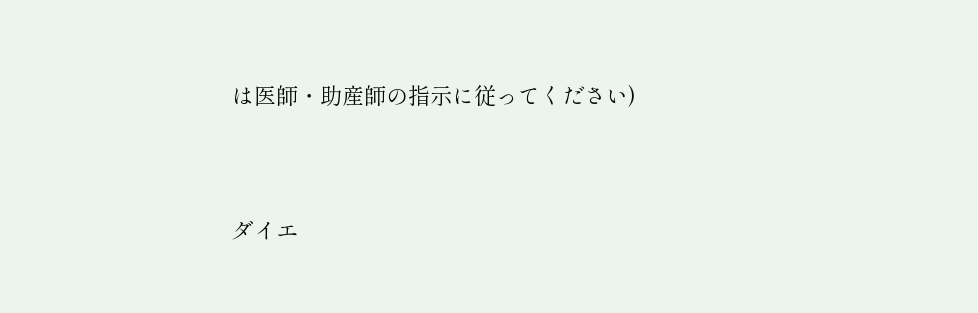は医師・助産師の指示に従ってください)


ダイエ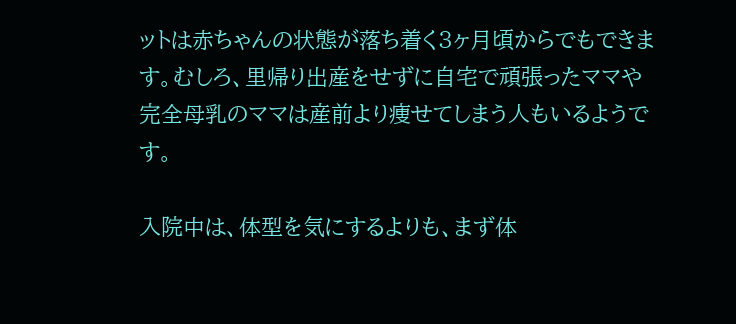ットは赤ちゃんの状態が落ち着く3ヶ月頃からでもできます。むしろ、里帰り出産をせずに自宅で頑張ったママや完全母乳のママは産前より痩せてしまう人もいるようです。

入院中は、体型を気にするよりも、まず体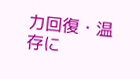力回復・温存に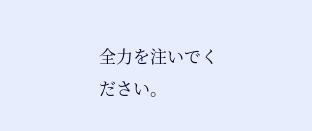全力を注いでください。